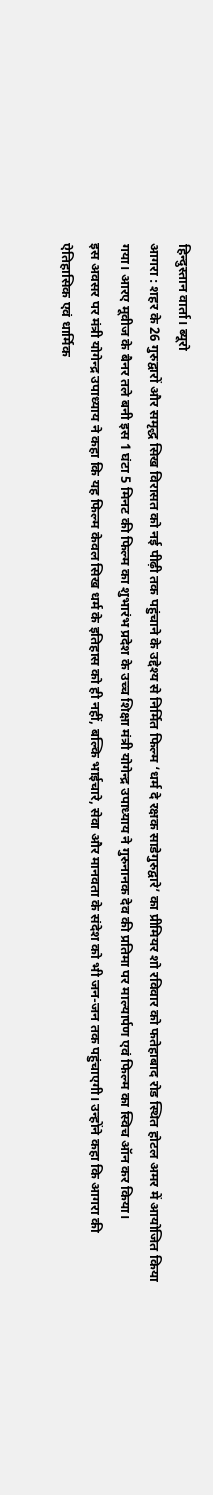हिन्दुस्तान वार्ता। ब्यूरो
आगरा : शहर के 26 गुरुद्वारों और समृद्ध सिख विरासत को नई पीढ़ी तक पहुंचाने के उद्देश्य से निर्मित फिल्म ‘धर्म दे रक्षक साडेगुरुद्वारे’ का प्रीमियर शो रविवार को फतेहाबाद रोड स्थित होटल अमर में आयोजित किया गया। आरए मूवीज के बैनर तले बनी इस 1 घंटा 5 मिनट की फिल्म का शुभारंभ प्रदेश के उच्च शिक्षा मंत्री योगेन्द्र उपाध्याय ने गुरुनानक देव की प्रतिमा पर माल्यार्पण एवं फिल्म का स्विच ऑन कर किया।
इस अवसर पर मंत्री योगेन्द्र उपाध्याय ने कहा कि यह फिल्म केवल सिख धर्म के इतिहास को ही नहीं, बल्कि भाईचारे, सेवा और मानवता के संदेश को भी जन-जन तक पहुंचाएगी। उन्होंने कहा कि आगरा की ऐतिहासिक एवं धार्मिक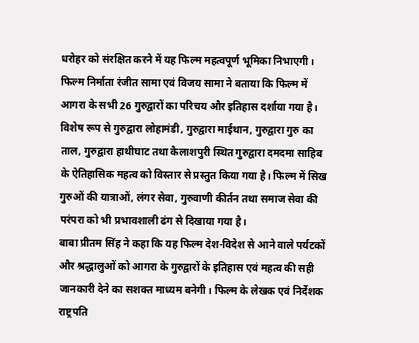धरोहर को संरक्षित करने में यह फिल्म महत्वपूर्ण भूमिका निभाएगी।
फिल्म निर्माता रंजीत सामा एवं विजय सामा ने बताया कि फिल्म में आगरा के सभी 26 गुरुद्वारों का परिचय और इतिहास दर्शाया गया है। विशेष रूप से गुरुद्वारा लोहामंडी, गुरुद्वारा माईथान, गुरुद्वारा गुरु का ताल, गुरुद्वारा हाथीघाट तथा कैलाशपुरी स्थित गुरुद्वारा दमदमा साहिब के ऐतिहासिक महत्व को विस्तार से प्रस्तुत किया गया है। फिल्म में सिख गुरुओं की यात्राओं, लंगर सेवा, गुरुवाणी कीर्तन तथा समाज सेवा की परंपरा को भी प्रभावशाली ढंग से दिखाया गया है।
बाबा प्रीतम सिंह ने कहा कि यह फिल्म देश-विदेश से आने वाले पर्यटकों और श्रद्धालुओं को आगरा के गुरुद्वारों के इतिहास एवं महत्व की सही जानकारी देने का सशक्त माध्यम बनेगी। फिल्म के लेखक एवं निर्देशक राष्ट्रपति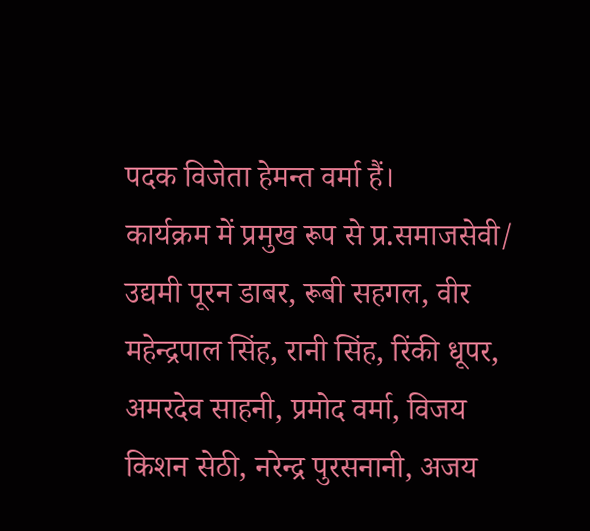पदक विजेता हेमन्त वर्मा हैं।
कार्यक्रम में प्रमुख रूप से प्र.समाजसेवी/ उद्यमी पूरन डाबर, रूबी सहगल, वीर महेन्द्रपाल सिंह, रानी सिंह, रिंकी धूपर, अमरदेव साहनी, प्रमोद वर्मा, विजय किशन सेठी, नरेन्द्र पुरसनानी, अजय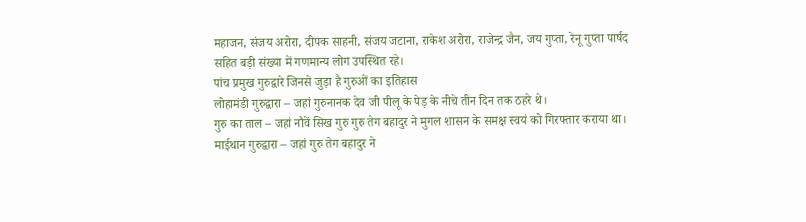महाजन, संजय अरोरा, दीपक साहनी, संजय जटाना, राकेश अरोरा, राजेन्द्र जैन, जय गुप्ता, रेनू गुप्ता पार्षद सहित बड़ी संख्या में गणमान्य लोग उपस्थित रहे।
पांच प्रमुख गुरुद्वारे जिनसे जुड़ा है गुरुओं का इतिहास
लोहामंडी गुरुद्वारा – जहां गुरुनानक देव जी पीलू के पेड़ के नीचे तीन दिन तक ठहरे थे।
गुरु का ताल – जहां नौवें सिख गुरु गुरु तेग बहादुर ने मुगल शासन के समक्ष स्वयं को गिरफ्तार कराया था।
माईथान गुरुद्वारा – जहां गुरु तेग बहादुर ने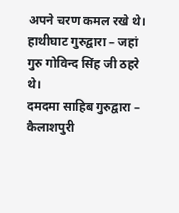अपने चरण कमल रखे थे।
हाथीघाट गुरुद्वारा – जहां गुरु गोविन्द सिंह जी ठहरे थे।
दमदमा साहिब गुरुद्वारा – कैलाशपुरी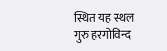स्थित यह स्थल गुरु हरगोविन्द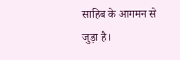साहिब के आगमन से जुड़ा है।